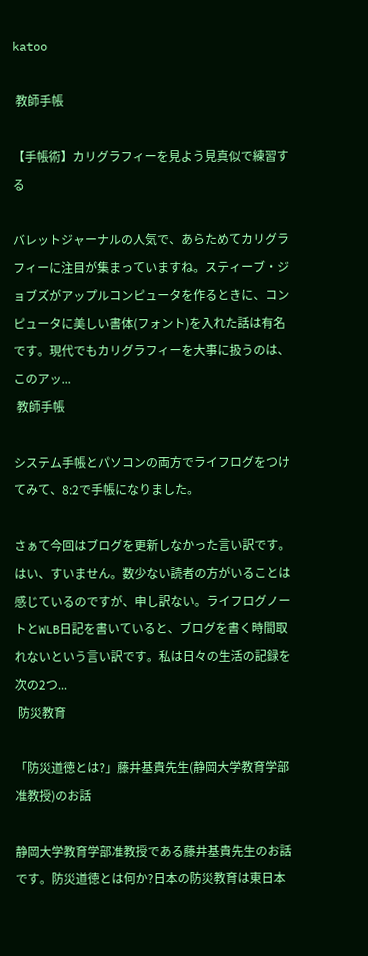katoo

 教師手帳

【手帳術】カリグラフィーを見よう見真似で練習する

バレットジャーナルの人気で、あらためてカリグラフィーに注目が集まっていますね。スティーブ・ジョブズがアップルコンピュータを作るときに、コンピュータに美しい書体(フォント)を入れた話は有名です。現代でもカリグラフィーを大事に扱うのは、このアッ...
 教師手帳

システム手帳とパソコンの両方でライフログをつけてみて、8:2で手帳になりました。

さぁて今回はブログを更新しなかった言い訳です。はい、すいません。数少ない読者の方がいることは感じているのですが、申し訳ない。ライフログノートとWLB日記を書いていると、ブログを書く時間取れないという言い訳です。私は日々の生活の記録を次の2つ...
 防災教育

「防災道徳とは?」藤井基貴先生(静岡大学教育学部准教授)のお話

静岡大学教育学部准教授である藤井基貴先生のお話です。防災道徳とは何か?日本の防災教育は東日本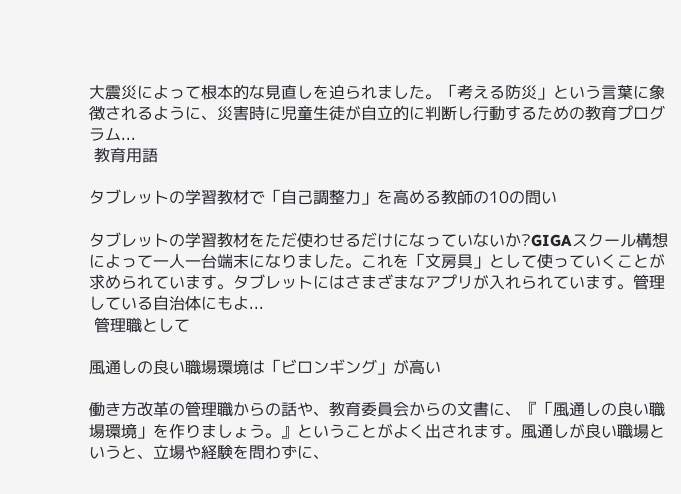大震災によって根本的な見直しを迫られました。「考える防災」という言葉に象徴されるように、災害時に児童生徒が自立的に判断し行動するための教育プログラム...
 教育用語

タブレットの学習教材で「自己調整力」を高める教師の10の問い

タブレットの学習教材をただ使わせるだけになっていないか?GIGAスクール構想によって一人一台端末になりました。これを「文房具」として使っていくことが求められています。タブレットにはさまざまなアプリが入れられています。管理している自治体にもよ...
 管理職として

風通しの良い職場環境は「ビロンギング」が高い

働き方改革の管理職からの話や、教育委員会からの文書に、『「風通しの良い職場環境」を作りましょう。』ということがよく出されます。風通しが良い職場というと、立場や経験を問わずに、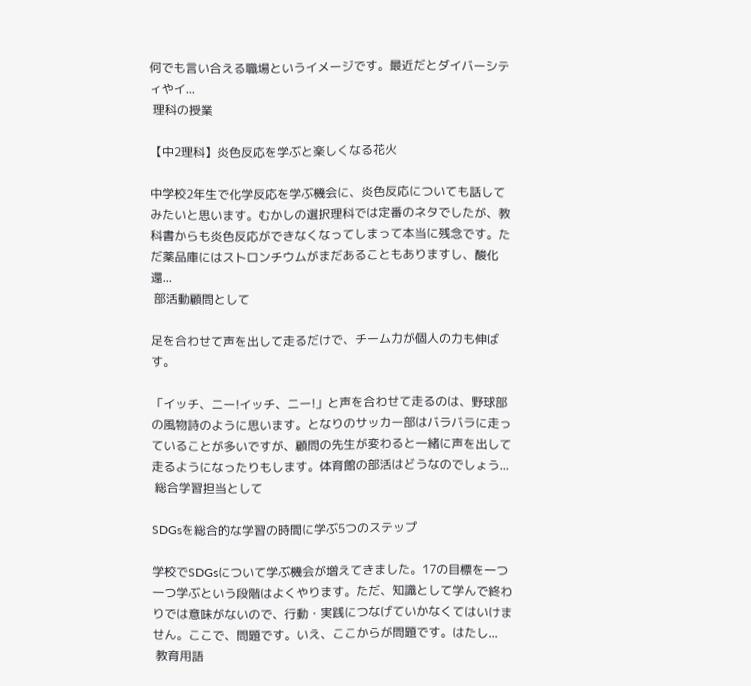何でも言い合える職場というイメージです。最近だとダイバーシティやイ...
 理科の授業

【中2理科】炎色反応を学ぶと楽しくなる花火

中学校2年生で化学反応を学ぶ機会に、炎色反応についても話してみたいと思います。むかしの選択理科では定番のネタでしたが、教科書からも炎色反応ができなくなってしまって本当に残念です。ただ薬品庫にはストロンチウムがまだあることもありますし、酸化還...
 部活動顧問として

足を合わせて声を出して走るだけで、チーム力が個人の力も伸ばす。

「イッチ、ニー!イッチ、ニー!」と声を合わせて走るのは、野球部の風物詩のように思います。となりのサッカー部はバラバラに走っていることが多いですが、顧問の先生が変わると一緒に声を出して走るようになったりもします。体育館の部活はどうなのでしょう...
 総合学習担当として

SDGsを総合的な学習の時間に学ぶ5つのステップ

学校でSDGsについて学ぶ機会が増えてきました。17の目標を一つ一つ学ぶという段階はよくやります。ただ、知識として学んで終わりでは意味がないので、行動・実践につなげていかなくてはいけません。ここで、問題です。いえ、ここからが問題です。はたし...
 教育用語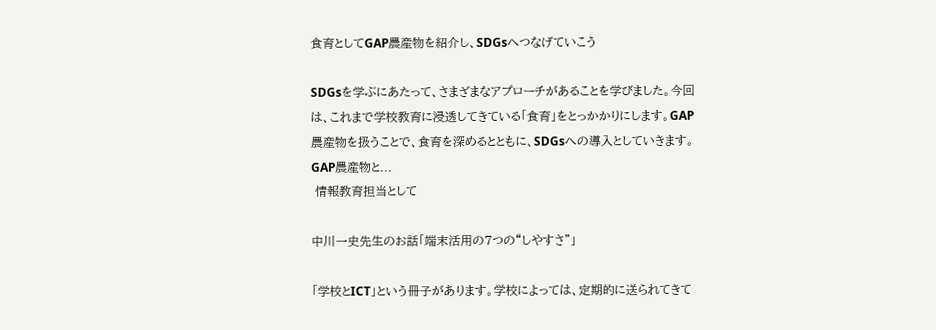食育としてGAP農産物を紹介し、SDGsへつなげていこう

SDGsを学ぶにあたって、さまざまなアプローチがあることを学びました。今回は、これまで学校教育に浸透してきている「食育」をとっかかりにします。GAP農産物を扱うことで、食育を深めるとともに、SDGsへの導入としていきます。  GAP農産物と...
 情報教育担当として

中川一史先生のお話「端末活用の7つの“しやすさ”」

「学校とICT」という冊子があります。学校によっては、定期的に送られてきて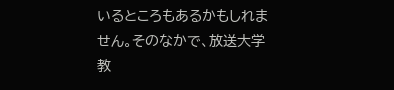いるところもあるかもしれません。そのなかで、放送大学教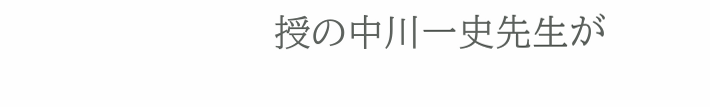授の中川一史先生が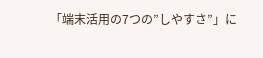「端末活用の7つの”しやすさ”」に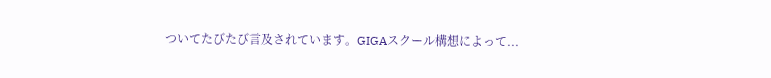ついてたびたび言及されています。GIGAスクール構想によって...